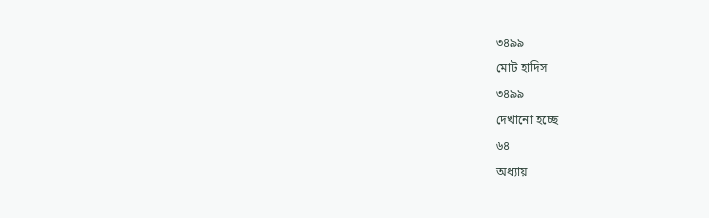৩৪৯৯
মোট হাদিস
৩৪৯৯
দেখানো হচ্ছে
৬৪
অধ্যায়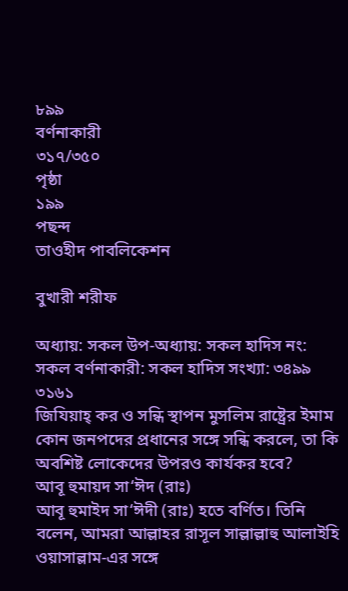৮৯৯
বর্ণনাকারী
৩১৭/৩৫০
পৃষ্ঠা
১৯৯
পছন্দ
তাওহীদ পাবলিকেশন

বুখারী শরীফ

অধ্যায়: সকল উপ-অধ্যায়: সকল হাদিস নং: সকল বর্ণনাকারী: সকল হাদিস সংখ্যা: ৩৪৯৯
৩১৬১
জিযিয়াহ্‌ কর ও সন্ধি স্থাপন মুসলিম রাষ্ট্রের ইমাম কোন জনপদের প্রধানের সঙ্গে সন্ধি করলে, তা কি অবশিষ্ট লোকেদের উপরও কার্যকর হবে?
আবূ হুমায়দ সা‘ঈদ (রাঃ)
আবূ হুমাইদ সা‘ঈদী (রাঃ) হতে বর্ণিত। তিনি বলেন, আমরা আল্লাহর রাসূল সাল্লাল্লাহু আলাইহি ওয়াসাল্লাম-এর সঙ্গে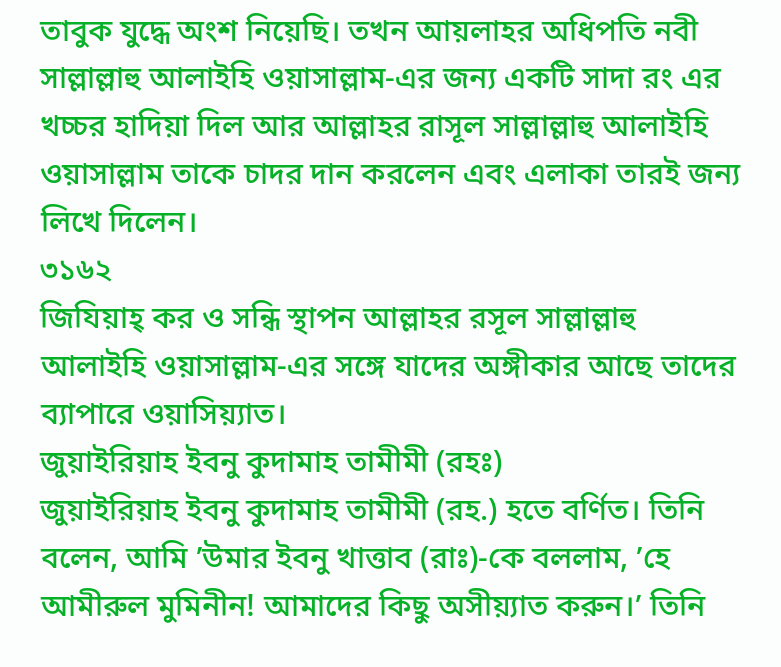তাবুক যুদ্ধে অংশ নিয়েছি। তখন আয়লাহর অধিপতি নবী সাল্লাল্লাহু আলাইহি ওয়াসাল্লাম-এর জন্য একটি সাদা রং এর খচ্চর হাদিয়া দিল আর আল্লাহর রাসূল সাল্লাল্লাহু আলাইহি ওয়াসাল্লাম তাকে চাদর দান করলেন এবং এলাকা তারই জন্য লিখে দিলেন।
৩১৬২
জিযিয়াহ্‌ কর ও সন্ধি স্থাপন আল্লাহর রসূল সাল্লাল্লাহু আলাইহি ওয়াসাল্লাম-এর সঙ্গে যাদের অঙ্গীকার আছে তাদের ব্যাপারে ওয়াসিয়্যাত।
জুয়াইরিয়াহ ইবনু কুদামাহ তামীমী (রহঃ)
জুয়াইরিয়াহ ইবনু কুদামাহ তামীমী (রহ.) হতে বর্ণিত। তিনি বলেন, আমি ’উমার ইবনু খাত্তাব (রাঃ)-কে বললাম, ’হে আমীরুল মুমিনীন! আমাদের কিছু অসীয়্যাত করুন।’ তিনি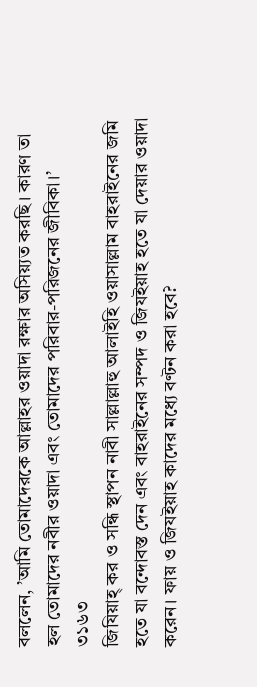বললেন, ’আমি তোমাদেরকে আল্লাহর ওয়াদা রক্ষার অসিয়্যত করছি। কারণ তা হল তোমাদের নবীর ওয়াদা এবং তোমাদের পরিবার-পরিজনের জীবিকা।’
৩১৬৩
জিযিয়াহ্‌ কর ও সন্ধি স্থাপন নাবী সাল্লাল্লাহু আলাইহি ওয়াসাল্লাম বাহরাইনের জমি হতে যা বন্দোবস্ত দেন এবং বাহরাইনের সম্পদ ও জিযইয়াহ হতে যা দেয়ার ওয়াদা করেন। ফায় ও জিযইয়াহ কাদের মধ্যে বণ্টন করা হবে?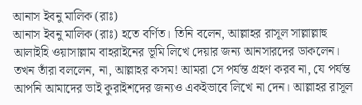আনাস ইবনু মালিক (রাঃ)
আনাস ইবনু মালিক (রাঃ) হতে বর্ণিত। তিনি বলেন, আল্লাহর রাসূল সাল্লাল্লাহু আলাইহি ওয়াসাল্লাম বাহরাইনের ভূমি লিখে দেয়ার জন্য আনসারদের ডাকলেন। তখন তাঁরা বললেন, না, আল্লাহর কসম! আমরা সে পর্যন্ত গ্রহণ করব না, যে পর্যন্ত আপনি আমাদের ভাই কুরাইশদের জন্যও একইভাবে লিখে না দেন। আল্লাহর রাসূল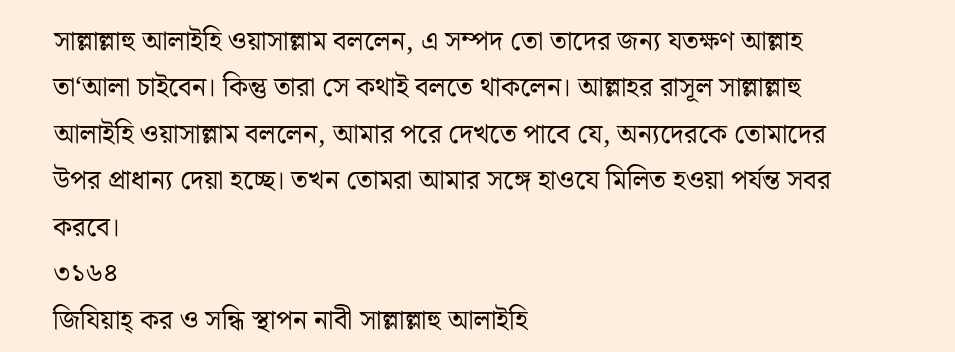সাল্লাল্লাহু আলাইহি ওয়াসাল্লাম বললেন, এ সম্পদ তো তাদের জন্য যতক্ষণ আল্লাহ তা‘আলা চাইবেন। কিন্তু তারা সে কথাই বলতে থাকলেন। আল্লাহর রাসূল সাল্লাল্লাহু আলাইহি ওয়াসাল্লাম বললেন, আমার পরে দেখতে পাবে যে, অন্যদেরকে তোমাদের উপর প্রাধান্য দেয়া হচ্ছে। তখন তোমরা আমার সঙ্গে হাওযে মিলিত হওয়া পর্যন্ত সবর করবে।
৩১৬৪
জিযিয়াহ্‌ কর ও সন্ধি স্থাপন নাবী সাল্লাল্লাহু আলাইহি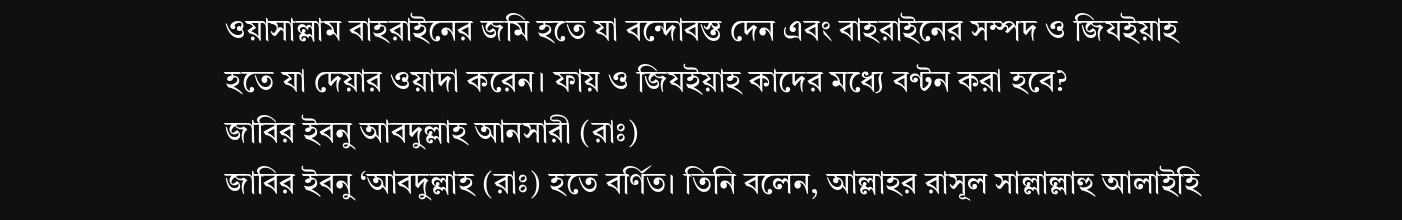ওয়াসাল্লাম বাহরাইনের জমি হতে যা বন্দোবস্ত দেন এবং বাহরাইনের সম্পদ ও জিযইয়াহ হতে যা দেয়ার ওয়াদা করেন। ফায় ও জিযইয়াহ কাদের মধ্যে বণ্টন করা হবে?
জাবির ইবনু আবদুল্লাহ আনসারী (রাঃ)
জাবির ইবনু ‘আবদুল্লাহ (রাঃ) হতে বর্ণিত। তিনি বলেন, আল্লাহর রাসূল সাল্লাল্লাহু আলাইহি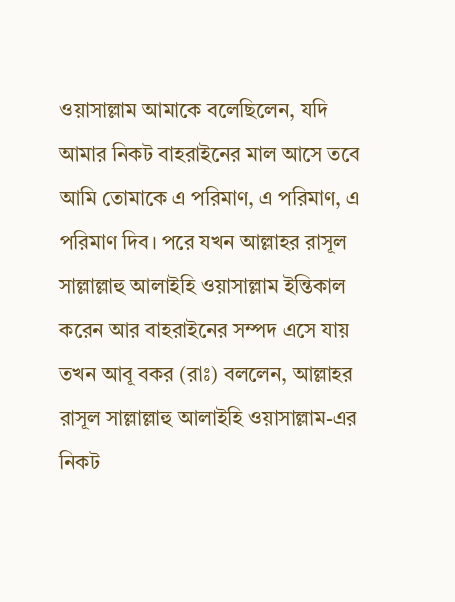ওয়াসাল্লাম আমাকে বলেছিলেন, যদি আমার নিকট বাহরাইনের মাল আসে তবে আমি তোমাকে এ পরিমাণ, এ পরিমাণ, এ পরিমাণ দিব। পরে যখন আল্লাহর রাসূল সাল্লাল্লাহু আলাইহি ওয়াসাল্লাম ইন্তিকাল করেন আর বাহরাইনের সম্পদ এসে যায় তখন আবূ বকর (রাঃ) বললেন, আল্লাহর রাসূল সাল্লাল্লাহু আলাইহি ওয়াসাল্লাম-এর নিকট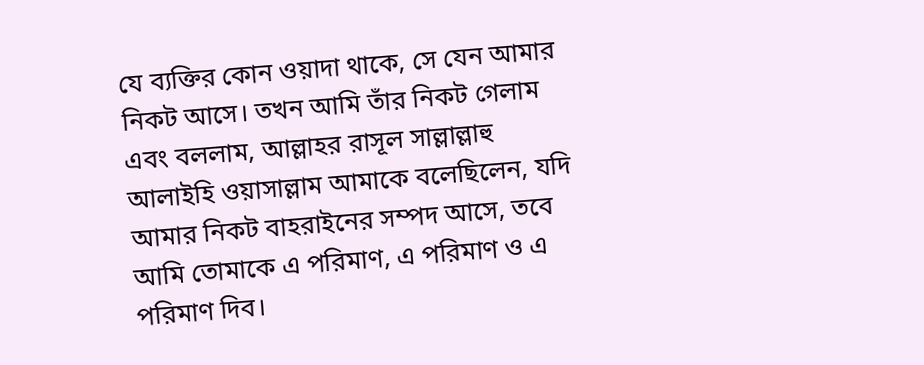যে ব্যক্তির কোন ওয়াদা থাকে, সে যেন আমার নিকট আসে। তখন আমি তাঁর নিকট গেলাম এবং বললাম, আল্লাহর রাসূল সাল্লাল্লাহু আলাইহি ওয়াসাল্লাম আমাকে বলেছিলেন, যদি আমার নিকট বাহরাইনের সম্পদ আসে, তবে আমি তোমাকে এ পরিমাণ, এ পরিমাণ ও এ পরিমাণ দিব।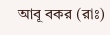আবূ বকর (রাঃ)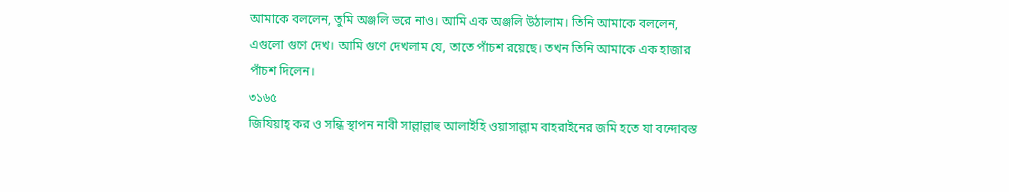আমাকে বললেন, তুমি অঞ্জলি ভরে নাও। আমি এক অঞ্জলি উঠালাম। তিনি আমাকে বললেন, এগুলো গুণে দেখ। আমি গুণে দেখলাম যে, তাতে পাঁচশ রয়েছে। তখন তিনি আমাকে এক হাজার পাঁচশ দিলেন।
৩১৬৫
জিযিয়াহ্‌ কর ও সন্ধি স্থাপন নাবী সাল্লাল্লাহু আলাইহি ওয়াসাল্লাম বাহরাইনের জমি হতে যা বন্দোবস্ত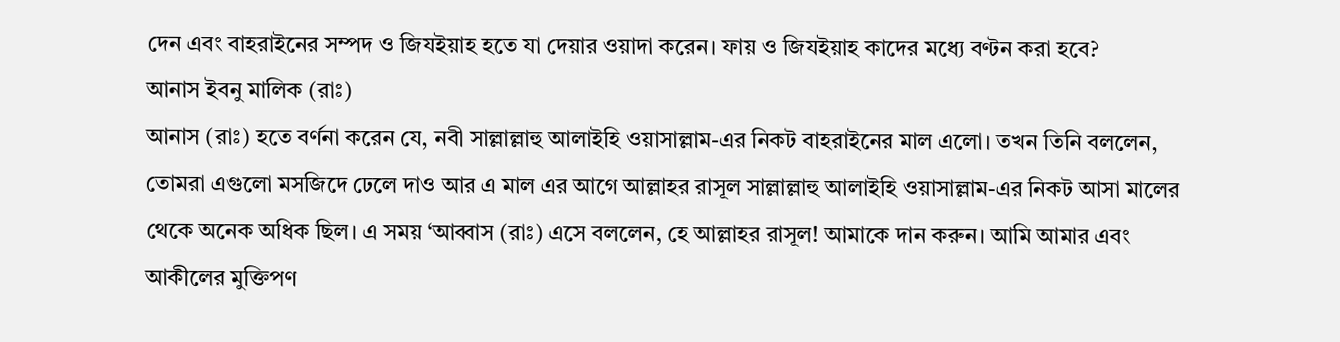দেন এবং বাহরাইনের সম্পদ ও জিযইয়াহ হতে যা দেয়ার ওয়াদা করেন। ফায় ও জিযইয়াহ কাদের মধ্যে বণ্টন করা হবে?
আনাস ইবনু মালিক (রাঃ)
আনাস (রাঃ) হতে বর্ণনা করেন যে, নবী সাল্লাল্লাহু আলাইহি ওয়াসাল্লাম-এর নিকট বাহরাইনের মাল এলো। তখন তিনি বললেন, তোমরা এগুলো মসজিদে ঢেলে দাও আর এ মাল এর আগে আল্লাহর রাসূল সাল্লাল্লাহু আলাইহি ওয়াসাল্লাম-এর নিকট আসা মালের থেকে অনেক অধিক ছিল। এ সময় ‘আব্বাস (রাঃ) এসে বললেন, হে আল্লাহর রাসূল! আমাকে দান করুন। আমি আমার এবং আকীলের মুক্তিপণ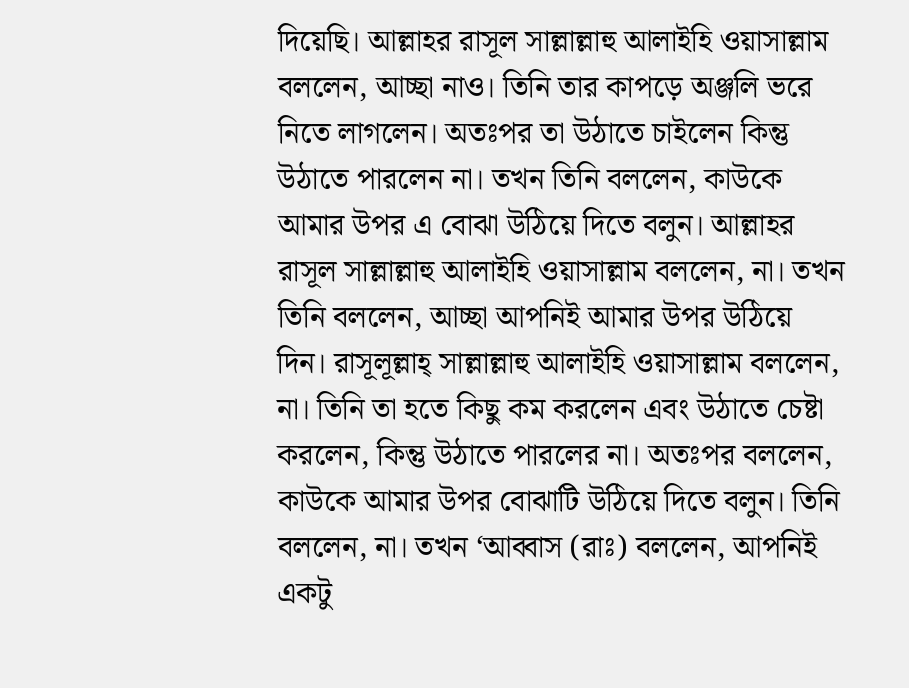দিয়েছি। আল্লাহর রাসূল সাল্লাল্লাহু আলাইহি ওয়াসাল্লাম বললেন, আচ্ছা নাও। তিনি তার কাপড়ে অঞ্জলি ভরে নিতে লাগলেন। অতঃপর তা উঠাতে চাইলেন কিন্তু উঠাতে পারলেন না। তখন তিনি বললেন, কাউকে আমার উপর এ বোঝা উঠিয়ে দিতে বলুন। আল্লাহর রাসূল সাল্লাল্লাহু আলাইহি ওয়াসাল্লাম বললেন, না। তখন তিনি বললেন, আচ্ছা আপনিই আমার উপর উঠিয়ে দিন। রাসূলূল্লাহ্ সাল্লাল্লাহু আলাইহি ওয়াসাল্লাম বললেন, না। তিনি তা হতে কিছু কম করলেন এবং উঠাতে চেষ্টা করলেন, কিন্তু উঠাতে পারলের না। অতঃপর বললেন, কাউকে আমার উপর বোঝাটি উঠিয়ে দিতে বলুন। তিনি বললেন, না। তখন ‘আব্বাস (রাঃ) বললেন, আপনিই একটু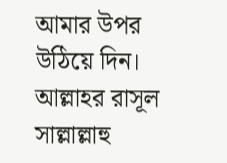আমার উপর উঠিয়ে দিন। আল্লাহর রাসূল সাল্লাল্লাহু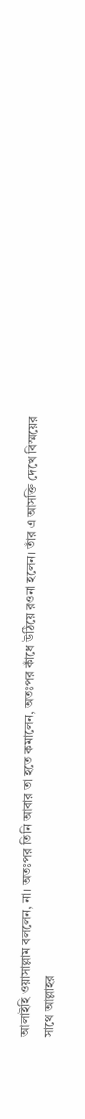আলাইহি ওয়াসাল্লাম বললেন, না। অতঃপর তিনি আবার তা হতে কমালেন, অতঃপর কাঁধে উঠিয়ে রওনা হলেন। তাঁর এ আসক্তি দেখে বিস্ময়ের সাথে আল্লাহর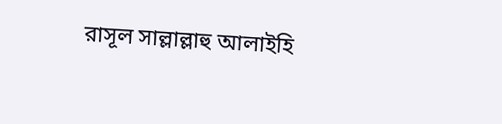রাসূল সাল্লাল্লাহু আলাইহি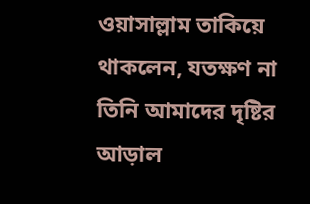ওয়াসাল্লাম তাকিয়ে থাকলেন, যতক্ষণ না তিনি আমাদের দৃষ্টির আড়াল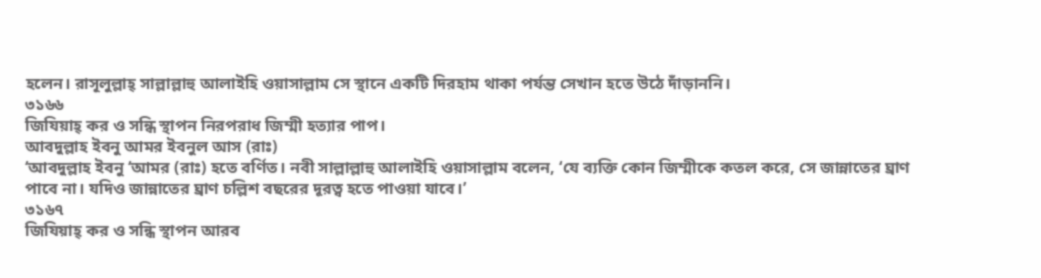হলেন। রাসূলুল্লাহ্ সাল্লাল্লাহু আলাইহি ওয়াসাল্লাম সে স্থানে একটি দিরহাম থাকা পর্যন্ত সেখান হতে উঠে দাঁড়াননি।
৩১৬৬
জিযিয়াহ্‌ কর ও সন্ধি স্থাপন নিরপরাধ জিম্মী হত্যার পাপ।
আবদুল্লাহ ইবনু আমর ইবনুল আস (রাঃ)
‘আবদুল্লাহ ইবনু ‘আমর (রাঃ) হতে বর্ণিত। নবী সাল্লাল্লাহু আলাইহি ওয়াসাল্লাম বলেন, ‘যে ব্যক্তি কোন জিম্মীকে কতল করে, সে জান্নাতের ঘ্রাণ পাবে না। যদিও জান্নাতের ঘ্রাণ চল্লিশ বছরের দূরত্ব হতে পাওয়া যাবে।’
৩১৬৭
জিযিয়াহ্‌ কর ও সন্ধি স্থাপন আরব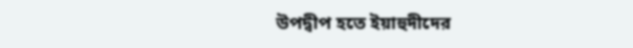উপদ্বীপ হতে ইয়াহুদীদের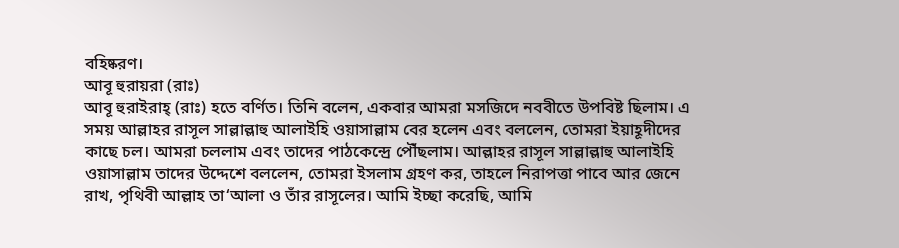বহিষ্করণ।
আবূ হুরায়রা (রাঃ)
আবূ হুরাইরাহ্ (রাঃ) হতে বর্ণিত। তিনি বলেন, একবার আমরা মসজিদে নববীতে উপবিষ্ট ছিলাম। এ সময় আল্লাহর রাসূল সাল্লাল্লাহু আলাইহি ওয়াসাল্লাম বের হলেন এবং বললেন, তোমরা ইয়াহূদীদের কাছে চল। আমরা চললাম এবং তাদের পাঠকেন্দ্রে পৌঁছলাম। আল্লাহর রাসূল সাল্লাল্লাহু আলাইহি ওয়াসাল্লাম তাদের উদ্দেশে বললেন, তোমরা ইসলাম গ্রহণ কর, তাহলে নিরাপত্তা পাবে আর জেনে রাখ, পৃথিবী আল্লাহ তা‘আলা ও তাঁর রাসূলের। আমি ইচ্ছা করেছি, আমি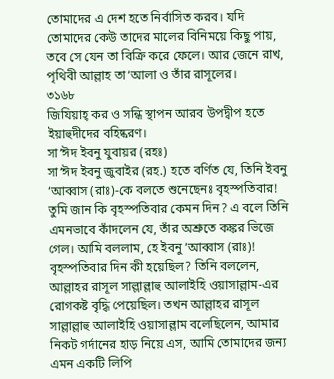তোমাদের এ দেশ হতে নির্বাসিত করব। যদি তোমাদের কেউ তাদের মালের বিনিময়ে কিছু পায়, তবে সে যেন তা বিক্রি করে ফেলে। আর জেনে রাখ, পৃথিবী আল্লাহ তা‘আলা ও তাঁর রাসূলের।
৩১৬৮
জিযিয়াহ্‌ কর ও সন্ধি স্থাপন আরব উপদ্বীপ হতে ইয়াহুদীদের বহিষ্করণ।
সা‘ঈদ ইবনু যুবায়র (রহঃ)
সা‘ঈদ ইবনু জুবাইর (রহ.) হতে বর্ণিত যে, তিনি ইবনু ‘আব্বাস (রাঃ)-কে বলতে শুনেছেনঃ বৃহস্পতিবার! তুমি জান কি বৃহস্পতিবার কেমন দিন? এ বলে তিনি এমনভাবে কাঁদলেন যে, তাঁর অশ্রুতে কঙ্কর ভিজে গেল। আমি বললাম, হে ইবনু ‘আব্বাস (রাঃ)! বৃহস্পতিবার দিন কী হয়েছিল? তিনি বললেন, আল্লাহর রাসূল সাল্লাল্লাহু আলাইহি ওয়াসাল্লাম-এর রোগকষ্ট বৃদ্ধি পেয়েছিল। তখন আল্লাহর রাসূল সাল্লাল্লাহু আলাইহি ওয়াসাল্লাম বলেছিলেন, আমার নিকট গর্দানের হাড় নিয়ে এস, আমি তোমাদের জন্য এমন একটি লিপি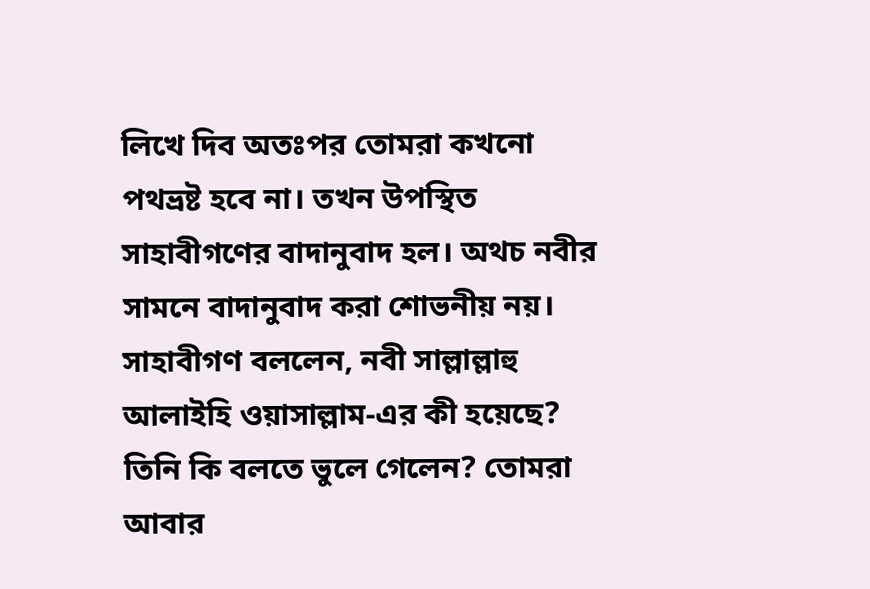লিখে দিব অতঃপর তোমরা কখনো পথভ্রষ্ট হবে না। তখন উপস্থিত সাহাবীগণের বাদানুবাদ হল। অথচ নবীর সামনে বাদানুবাদ করা শোভনীয় নয়। সাহাবীগণ বললেন, নবী সাল্লাল্লাহু আলাইহি ওয়াসাল্লাম-এর কী হয়েছে? তিনি কি বলতে ভুলে গেলেন? তোমরা আবার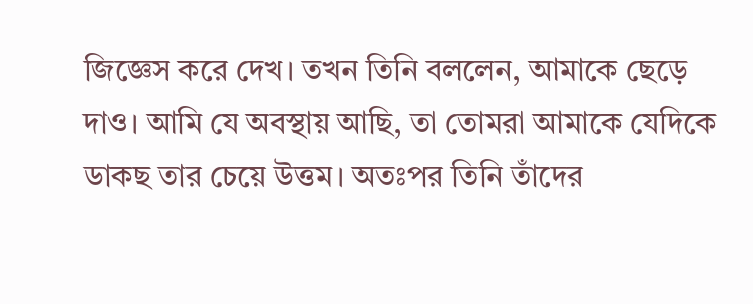জিজ্ঞেস করে দেখ। তখন তিনি বললেন, আমাকে ছেড়ে দাও। আমি যে অবস্থায় আছি, তা তোমরা আমাকে যেদিকে ডাকছ তার চেয়ে উত্তম। অতঃপর তিনি তাঁদের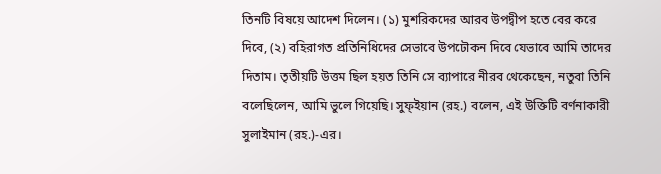তিনটি বিষয়ে আদেশ দিলেন। (১) মুশরিকদের আরব উপদ্বীপ হতে বের করে দিবে, (২) বহিরাগত প্রতিনিধিদের সেভাবে উপঢৌকন দিবে যেভাবে আমি তাদের দিতাম। তৃতীয়টি উত্তম ছিল হয়ত তিনি সে ব্যাপারে নীরব থেকেছেন, নতুবা তিনি বলেছিলেন, আমি ভুলে গিয়েছি। সুফ্ইয়ান (রহ.) বলেন, এই উক্তিটি বর্ণনাকারী সুলাইমান (রহ.)-এর।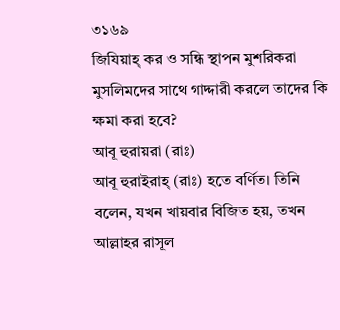৩১৬৯
জিযিয়াহ্‌ কর ও সন্ধি স্থাপন মুশরিকরা মুসলিমদের সাথে গাদ্দারী করলে তাদের কি ক্ষমা করা হবে?
আবূ হুরায়রা (রাঃ)
আবূ হুরাইরাহ্ (রাঃ) হতে বর্ণিত। তিনি বলেন, যখন খায়বার বিজিত হয়, তখন আল্লাহর রাসূল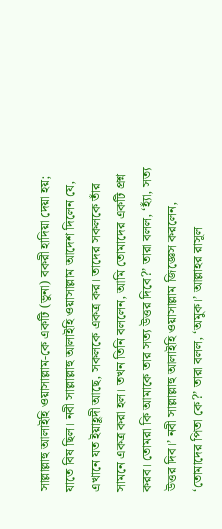সাল্লাল্লাহু আলাইহি ওয়াসাল্লাম-কে একটি (ভুনা) বকরী হাদিয়া দেয়া হয়; যাতে বিষ ছিল। নবী সাল্লাল্লাহু আলাইহি ওয়াসাল্লাম আদেশ দিলেন যে, এখানে যত ইয়াহূদী আছে, সকলকে একত্র কর। তাদের সকলকে তাঁর সামনে একত্র করা হল। তখন তিনি বললেন, আমি তোমাদের একটি প্রশ্ন করব। তোমরা কি আমাকে তার সত্য উত্তর দিবে?’ তারা বলল, ‘হ্যাঁ, সত্য উত্তর দিব।’ নবী সাল্লাল্লাহু আলাইহি ওয়াসাল্লাম জিজ্ঞেস করলেন, ‘তোমাদের পিতা কে?’ তারা বলল, ‘অমুক।’ আল্লাহর রাসূল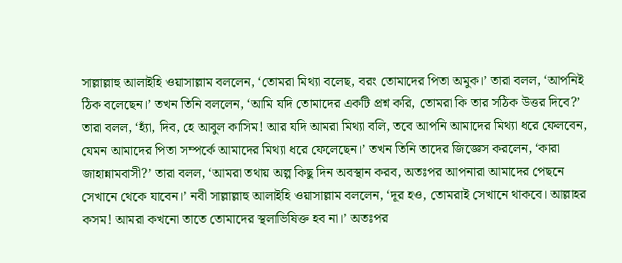সাল্লাল্লাহু আলাইহি ওয়াসাল্লাম বললেন, ‘তোমরা মিথ্যা বলেছ, বরং তোমাদের পিতা অমুক।’ তারা বলল, ‘আপনিই ঠিক বলেছেন।’ তখন তিনি বললেন, ‘আমি যদি তোমাদের একটি প্রশ্ন করি, তোমরা কি তার সঠিক উত্তর দিবে?’ তারা বলল, ‘হ্যাঁ, দিব, হে আবুল কাসিম! আর যদি আমরা মিথ্যা বলি, তবে আপনি আমাদের মিথ্যা ধরে ফেলবেন, যেমন আমাদের পিতা সম্পর্কে আমাদের মিথ্যা ধরে ফেলেছেন।’ তখন তিনি তাদের জিজ্ঞেস করলেন, ‘কারা জাহান্নামবাসী?’ তারা বলল, ‘আমরা তথায় অল্প কিছু দিন অবস্থান করব, অতঃপর আপনারা আমাদের পেছনে সেখানে থেকে যাবেন।’ নবী সাল্লাল্লাহু আলাইহি ওয়াসাল্লাম বললেন, ‘দূর হও, তোমরাই সেখানে থাকবে। আল্লাহর কসম! আমরা কখনো তাতে তোমাদের স্থলাভিষিক্ত হব না।’ অতঃপর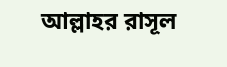আল্লাহর রাসূল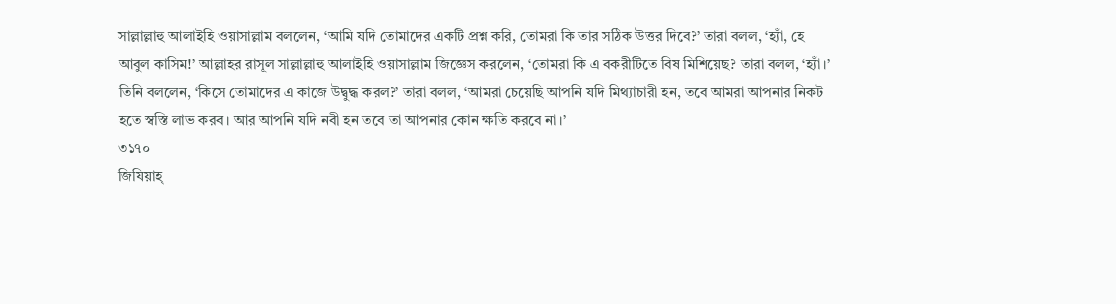সাল্লাল্লাহু আলাইহি ওয়াসাল্লাম বললেন, ‘আমি যদি তোমাদের একটি প্রশ্ন করি, তোমরা কি তার সঠিক উত্তর দিবে?’ তারা বলল, ‘হ্যাঁ, হে আবুল কাসিম!’ আল্লাহর রাসূল সাল্লাল্লাহু আলাইহি ওয়াসাল্লাম জিজ্ঞেস করলেন, ‘তোমরা কি এ বকরীটিতে বিষ মিশিয়েছ? তারা বলল, ‘হ্যাঁ।’ তিনি বললেন, ‘কিসে তোমাদের এ কাজে উদ্বুদ্ধ করল?’ তারা বলল, ‘আমরা চেয়েছি আপনি যদি মিথ্যাচারী হন, তবে আমরা আপনার নিকট হতে স্বস্তি লাভ করব। আর আপনি যদি নবী হন তবে তা আপনার কোন ক্ষতি করবে না।’
৩১৭০
জিযিয়াহ্‌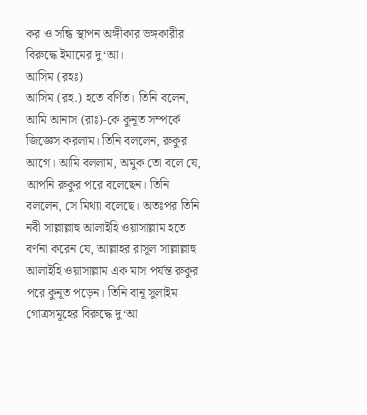কর ও সন্ধি স্থাপন অঙ্গীকার ভঙ্গকারীর বিরুদ্ধে ইমামের দু‘আ।
আসিম (রহঃ)
আসিম (রহ.) হতে বর্ণিত। তিনি বলেন, আমি আনাস (রাঃ)-কে কুনূত সম্পর্কে জিজ্ঞেস করলাম। তিনি বললেন, রুকুর আগে। আমি বললাম, অমুক তো বলে যে, আপনি রুকুর পরে বলেছেন। তিনি বললেন, সে মিথ্যা বলেছে। অতঃপর তিনি নবী সাল্লাল্লাহু আলাইহি ওয়াসাল্লাম হতে বর্ণনা করেন যে, আল্লাহর রাসূল সাল্লাল্লাহু আলাইহি ওয়াসাল্লাম এক মাস পর্যন্ত রুকুর পরে কুনূত পড়েন। তিনি বানূ সুলাইম গোত্রসমূহের বিরুদ্ধে দু‘আ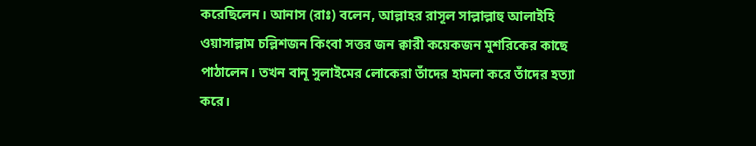করেছিলেন। আনাস (রাঃ) বলেন, আল্লাহর রাসূল সাল্লাল্লাহু আলাইহি ওয়াসাল্লাম চল্লিশজন কিংবা সত্তর জন ক্বারী কয়েকজন মুশরিকের কাছে পাঠালেন। তখন বানূ সুলাইমের লোকেরা তাঁদের হামলা করে তাঁদের হত্যা করে।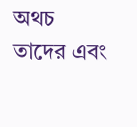অথচ তাদের এবং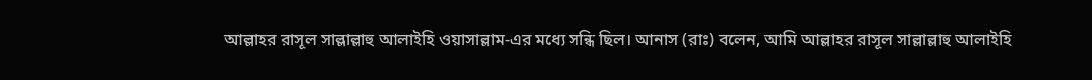আল্লাহর রাসূল সাল্লাল্লাহু আলাইহি ওয়াসাল্লাম-এর মধ্যে সন্ধি ছিল। আনাস (রাঃ) বলেন, আমি আল্লাহর রাসূল সাল্লাল্লাহু আলাইহি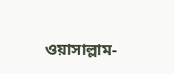ওয়াসাল্লাম-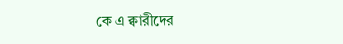কে এ ক্বারীদের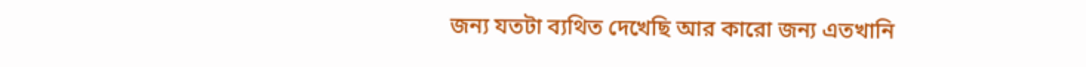জন্য যতটা ব্যথিত দেখেছি আর কারো জন্য এতখানি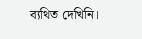ব্যথিত দেখিনি।